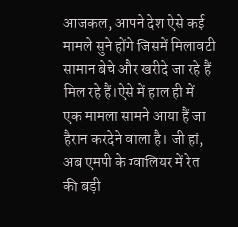आजकल, आपने देश ऐसे कई मामले सुने होंगे जिसमें मिलावटी सामान बेचे और खरीदे जा रहे हैं मिल रहे हैं।ऐसे में हाल ही में एक मामला सामने आया हैं जा हैरान करदेने वाला है। जी हां, अब एमपी के ग्वालियर में रेत की बड़ी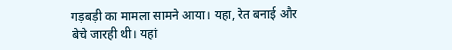गड़बड़ी का मामला सामने आया। यहा, रेत बनाई और बेचे जारही थी। यहां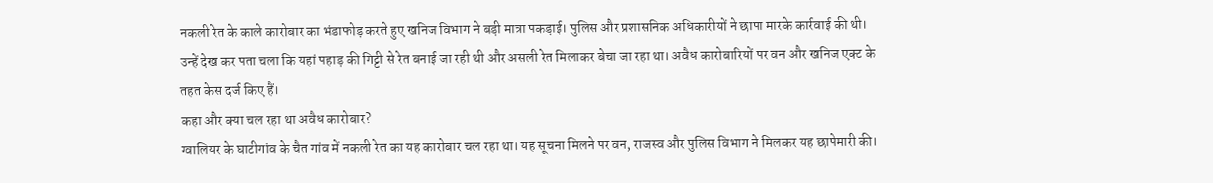नकली रेत के काले कारोबार का भंडाफोड़ करते हुए खनिज विभाग ने बड़ी मात्रा पकड़ाई। पुलिस और प्रशासनिक अधिकारीयों ने छापा मारके कार्रवाई की थी। उन्हें देख कर पता चला कि यहां पहाड़ की गिट्टी से रेत बनाई जा रही थी और असली रेत मिलाकर बेचा जा रहा था। अवैध कारोबारियों पर वन और खनिज एक्ट के तहत केस दर्ज किए हैं।
कहा और क्या चल रहा था अवैध कारोबार?
ग्वालियर के घाटीगांव के चैत गांव में नकली रेत का यह कारोबार चल रहा था। यह सूचना मिलने पर वन, राजस्व और पुलिस विभाग ने मिलकर यह छापेमारी की।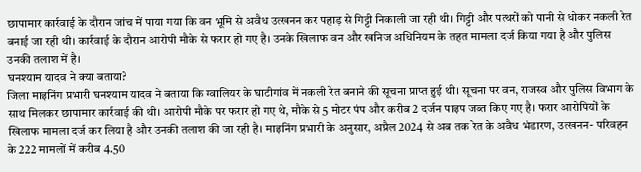छापामार कार्रवाई के दौरान जांच में पाया गया कि वन भूमि से अवैध उत्खनन कर पहाड़ से गिट्टी निकाली जा रही थी। गिट्टी और पत्थरों को पानी से धोकर नकली रेत बनाई जा रही थी। कार्रवाई के दौरान आरोपी मौके से फरार हो गए है। उनके खिलाफ वन और खनिज अधिनियम के तहत मामला दर्ज किया गया है और पुलिस उनकी तलाश में है।
घनश्याम यादव ने क्या बताया?
जिला माइनिंग प्रभारी घनश्याम यादव ने बताया कि ग्वालियर के घाटीगांव में नकली रेत बनाने की सूचना प्राप्त हुई थी। सूचना पर वन, राजस्व और पुलिस विभाग के साथ मिलकर छापामार कार्रवाई की थी। आरोपी मौके पर फरार हो गए थे, मौके से 5 मोटर पंप और करीब 2 दर्जन पाइप जब्त किए गए है। फरार आरोपियों के खिलाफ मामला दर्ज कर लिया है और उनकी तलाश की जा रही है। माइनिंग प्रभारी के अनुसार, अप्रैल 2024 से अब तक रेत के अवैध भंडारण, उत्खनन- परिवहन के 222 मामलों में करीब 4.50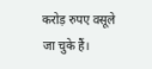करोड़ रुपए वसूले जा चुके हैं।